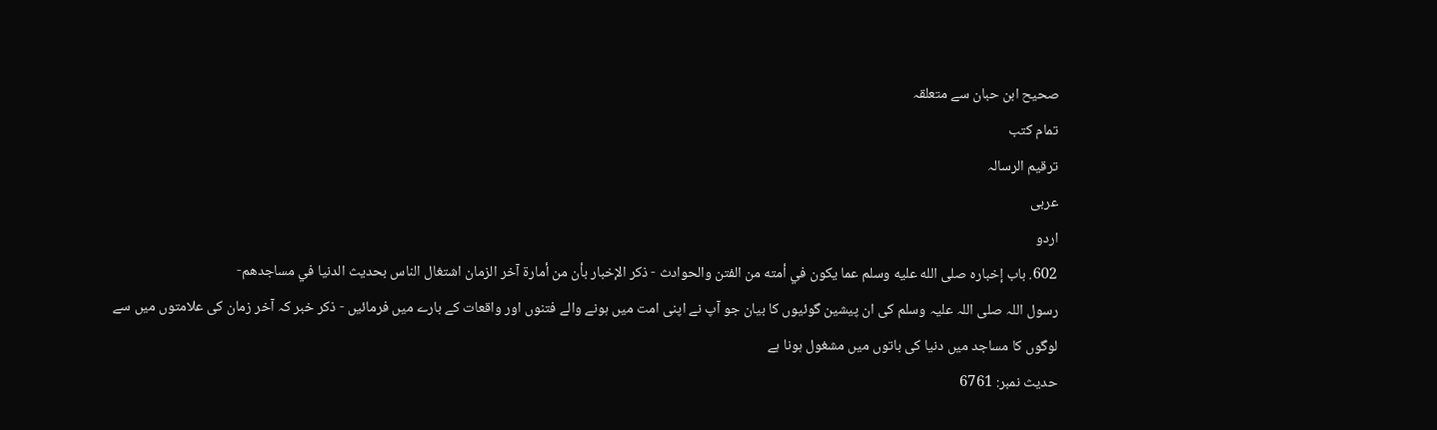صحیح ابن حبان سے متعلقہ
تمام کتب
ترقيم الرسالہ
عربی
اردو
602. باب إخباره صلى الله عليه وسلم عما يكون في أمته من الفتن والحوادث - ذكر الإخبار بأن من أمارة آخر الزمان اشتغال الناس بحديث الدنيا في مساجدهم-
رسول اللہ صلی اللہ علیہ وسلم کی ان پیشین گوئیوں کا بیان جو آپ نے اپنی امت میں ہونے والے فتنوں اور واقعات کے بارے میں فرمائیں - ذکر خبر کہ آخر زمان کی علامتوں میں سے لوگوں کا مساجد میں دنیا کی باتوں میں مشغول ہونا ہے
حدیث نمبر: 6761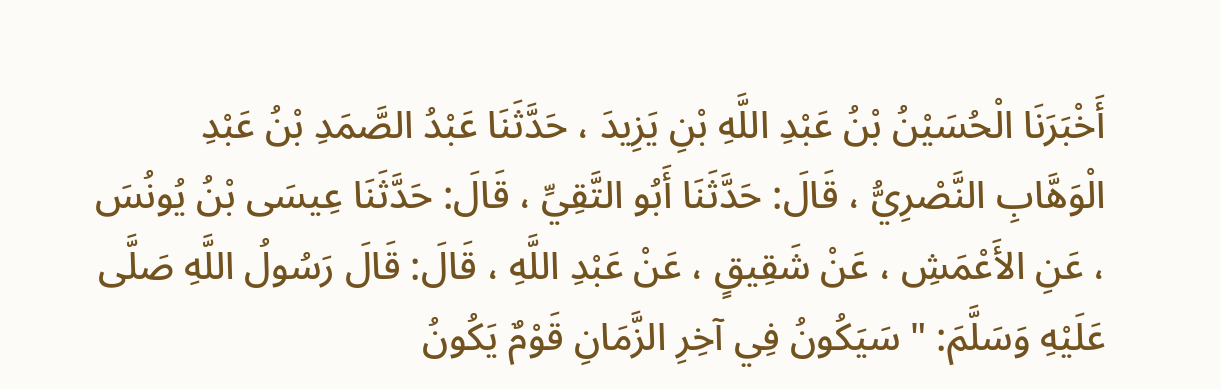أَخْبَرَنَا الْحُسَيْنُ بْنُ عَبْدِ اللَّهِ بْنِ يَزِيدَ ، حَدَّثَنَا عَبْدُ الصَّمَدِ بْنُ عَبْدِ الْوَهَّابِ النَّصْرِيُّ ، قَالَ: حَدَّثَنَا أَبُو التَّقِيِّ ، قَالَ: حَدَّثَنَا عِيسَى بْنُ يُونُسَ ، عَنِ الأَعْمَشِ ، عَنْ شَقِيقٍ ، عَنْ عَبْدِ اللَّهِ ، قَالَ: قَالَ رَسُولُ اللَّهِ صَلَّى عَلَيْهِ وَسَلَّمَ: " سَيَكُونُ فِي آخِرِ الزَّمَانِ قَوْمٌ يَكُونُ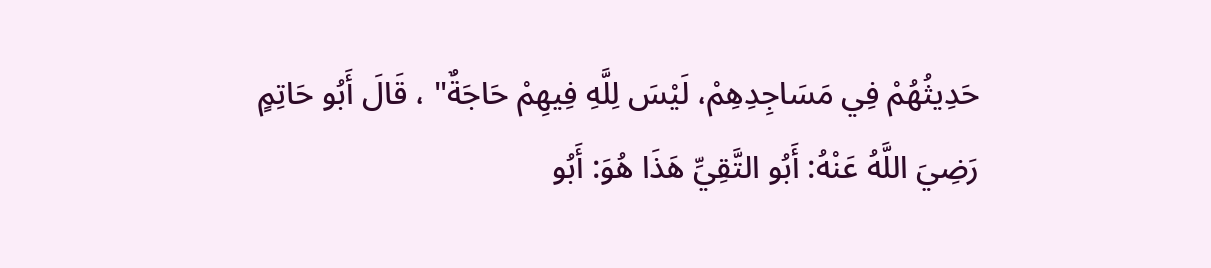حَدِيثُهُمْ فِي مَسَاجِدِهِمْ، لَيْسَ لِلَّهِ فِيهِمْ حَاجَةٌ" ، قَالَ أَبُو حَاتِمٍ رَضِيَ اللَّهُ عَنْهُ: أَبُو التَّقِيِّ هَذَا هُوَ: أَبُو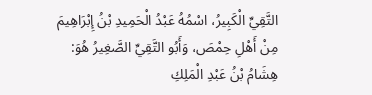التَّقِيِّ الْكَبِيرُ، اسْمُهُ عَبْدُ الْحَمِيدِ بْنُ إِبْرَاهِيمَ مِنْ أَهْلِ حِمْصَ، وَأَبُو التَّقِيِّ الصَّغِيرُ هُوَ: هِشَامُ بْنُ عَبْدِ الْمَلِكِ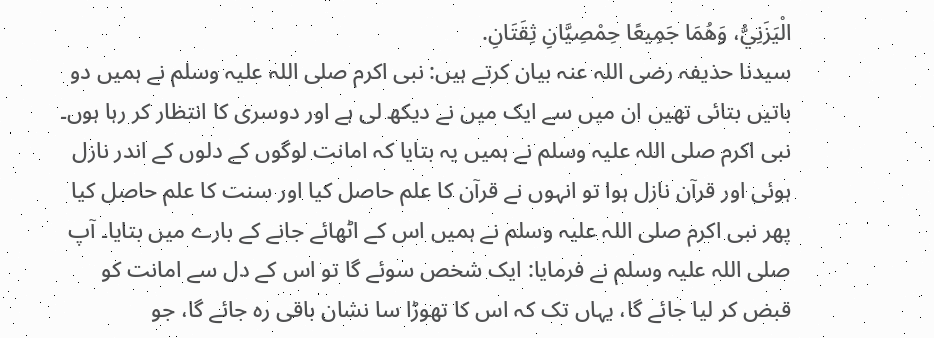الْيَزَنِيُّ، وَهُمَا جَمِيعًا حِمْصِيَّانِ ثِقَتَانِ.
سیدنا حذیفہ رضی اللہ عنہ بیان کرتے ہیں: نبی اکرم صلی اللہ علیہ وسلم نے ہمیں دو باتیں بتائی تھیں ان میں سے ایک میں نے دیکھ لی ہے اور دوسری کا انتظار کر رہا ہوں۔ نبی اکرم صلی اللہ علیہ وسلم نے ہمیں یہ بتایا کہ امانت لوگوں کے دلوں کے اندر نازل ہوئی اور قرآن نازل ہوا تو انہوں نے قرآن کا علم حاصل کیا اور سنت کا علم حاصل کیا پھر نبی اکرم صلی اللہ علیہ وسلم نے ہمیں اس کے اٹھائے جانے کے بارے میں بتایا۔ آپ صلی اللہ علیہ وسلم نے فرمایا: ایک شخص سوئے گا تو اس کے دل سے امانت کو قبض کر لیا جائے گا، یہاں تک کہ اس کا تھوڑا سا نشان باقی رہ جائے گا، جو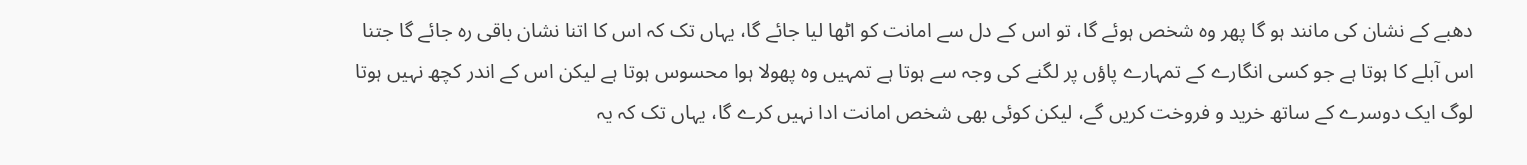دھبے کے نشان کی مانند ہو گا پھر وہ شخص ہوئے گا، تو اس کے دل سے امانت کو اٹھا لیا جائے گا، یہاں تک کہ اس کا اتنا نشان باقی رہ جائے گا جتنا اس آبلے کا ہوتا ہے جو کسی انگارے کے تمہارے پاؤں پر لگنے کی وجہ سے ہوتا ہے تمہیں وہ پھولا ہوا محسوس ہوتا ہے لیکن اس کے اندر کچھ نہیں ہوتا لوگ ایک دوسرے کے ساتھ خرید و فروخت کریں گے، لیکن کوئی بھی شخص امانت ادا نہیں کرے گا، یہاں تک کہ یہ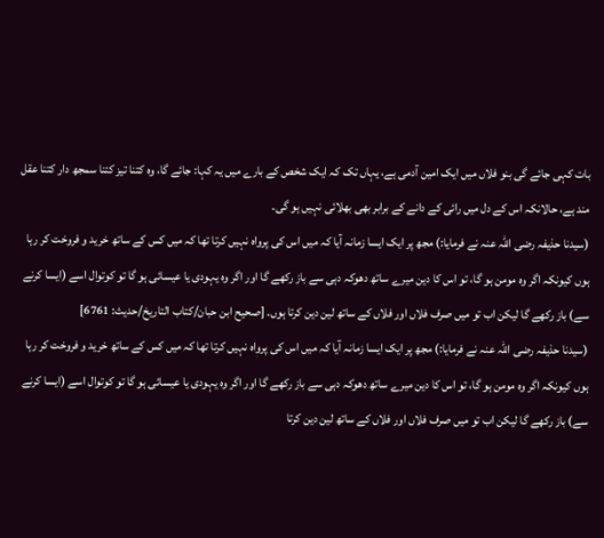بات کہی جائے گی بنو فلاں میں ایک امین آدمی ہے، یہاں تک کہ ایک شخص کے بارے میں یہ کہا: جائے گا، وہ کتنا تیز کتنا سمجھ دار کتنا عقل مند ہے، حالانکہ اس کے دل میں رائی کے دانے کے برابر بھی بھلائی نہیں ہو گی۔
(سیدنا حذیفہ رضی اللہ عنہ نے فرمایا:) مجھ پر ایک ایسا زمانہ آیا کہ میں اس کی پرواہ نہیں کرتا تھا کہ میں کس کے ساتھ خرید و فروخت کر رہا ہوں کیونکہ اگر وہ مومن ہو گا، تو اس کا دین میرے ساتھ دھوکہ دہی سے باز رکھے گا اور اگر وہ یہودی یا عیسائی ہو گا تو کوتوال اسے (ایسا کرنے سے) باز رکھے گا لیکن اب تو میں صرف فلاں اور فلاں کے ساتھ لین دین کرتا ہوں۔ [صحیح ابن حبان/كتاب التاريخ/حدیث: 6761]
(سیدنا حذیفہ رضی اللہ عنہ نے فرمایا:) مجھ پر ایک ایسا زمانہ آیا کہ میں اس کی پرواہ نہیں کرتا تھا کہ میں کس کے ساتھ خرید و فروخت کر رہا ہوں کیونکہ اگر وہ مومن ہو گا، تو اس کا دین میرے ساتھ دھوکہ دہی سے باز رکھے گا اور اگر وہ یہودی یا عیسائی ہو گا تو کوتوال اسے (ایسا کرنے سے) باز رکھے گا لیکن اب تو میں صرف فلاں اور فلاں کے ساتھ لین دین کرتا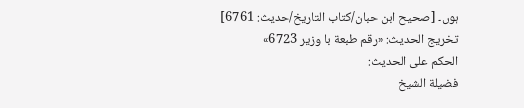ہوں۔ [صحیح ابن حبان/كتاب التاريخ/حدیث: 6761]
تخریج الحدیث: «رقم طبعة با وزير 6723»
الحكم على الحديث:
فضيلة الشيخ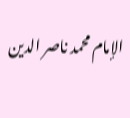الإمام محمد ناصر الدين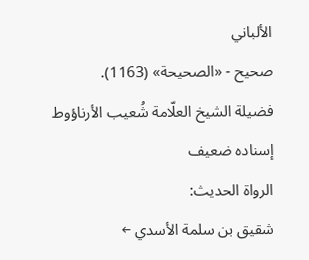الألباني
صحيح - «الصحيحة» (1163).
فضيلة الشيخ العلّامة شُعيب الأرناؤوط
إسناده ضعيف
الرواة الحديث:
شقيق بن سلمة الأسدي ←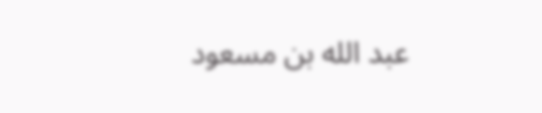عبد الله بن مسعود